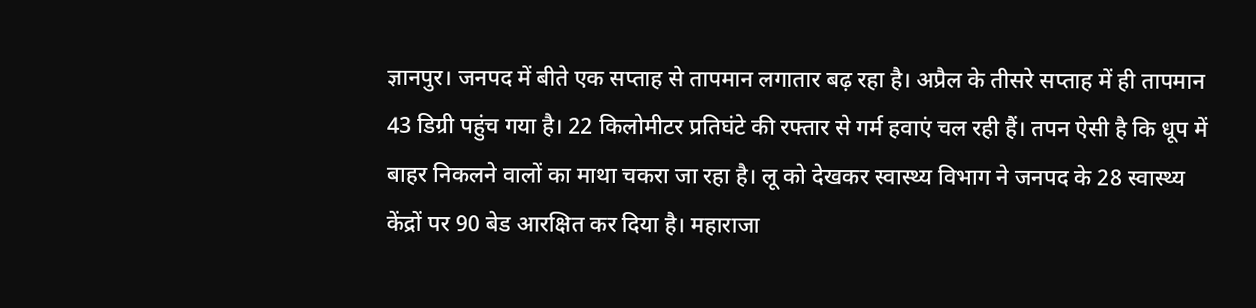ज्ञानपुर। जनपद में बीते एक सप्ताह से तापमान लगातार बढ़ रहा है। अप्रैल के तीसरे सप्ताह में ही तापमान 43 डिग्री पहुंच गया है। 22 किलोमीटर प्रतिघंटे की रफ्तार से गर्म हवाएं चल रही हैं। तपन ऐसी है कि धूप में बाहर निकलने वालों का माथा चकरा जा रहा है। लू को देखकर स्वास्थ्य विभाग ने जनपद के 28 स्वास्थ्य केंद्रों पर 90 बेड आरक्षित कर दिया है। महाराजा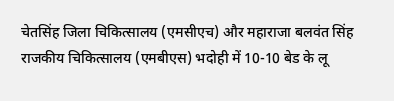चेतसिंह जिला चिकित्सालय (एमसीएच) और महाराजा बलवंत सिंह राजकीय चिकित्सालय (एमबीएस) भदोही में 10-10 बेड के लू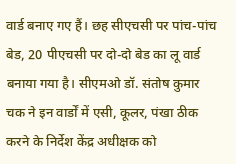वार्ड बनाए गए हैं। छह सीएचसी पर पांच-पांच बेड, 20 पीएचसी पर दो-दो बेड का लू वार्ड बनाया गया है। सीएमओ डॉ. संतोष कुमार चक ने इन वार्डों में एसी, कूलर, पंखा ठीक करने के निर्देश केंद्र अधीक्षक को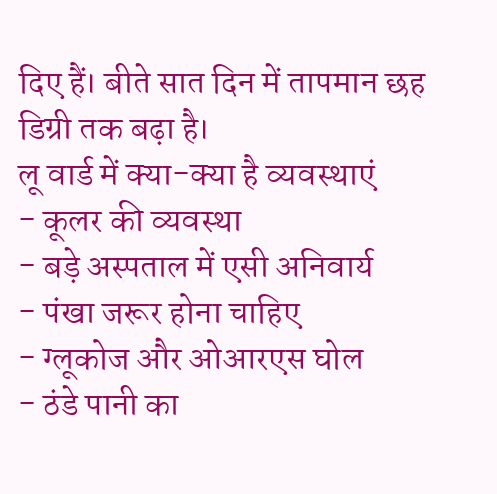दिए हैं। बीते सात दिन में तापमान छह डिग्री तक बढ़ा है।
लू वार्ड में क्या-क्या है व्यवस्थाएं
- कूलर की व्यवस्था
- बड़े अस्पताल में एसी अनिवार्य
- पंखा जरूर होना चाहिए
- ग्लूकोज और ओआरएस घोल
- ठंडे पानी का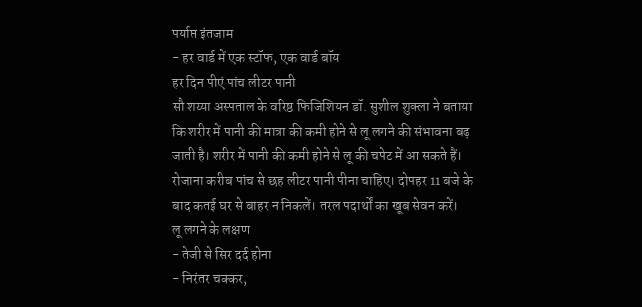पर्याप्त इंतजाम
- हर वार्ड में एक स्टॉफ, एक वार्ड बॉय
हर दिन पीएं पांच लीटर पानी
सौ शय्या अस्पताल के वरिष्ठ फिजिशियन डॉ. सुशील शुक्ला ने बताया कि शरीर में पानी की मात्रा की कमी होने से लू लगने की संभावना बढ़ जाती है। शरीर में पानी की कमी होने से लू की चपेट में आ सकते हैं। रोजाना करीब पांच से छह लीटर पानी पीना चाहिए। दोपहर 11 बजे के बाद कतई घर से बाहर न निकलें। तरल पदार्थों का खूब सेवन करें।
लू लगने के लक्षण
- तेजी से सिर दर्द होना
- निरंतर चक्कर,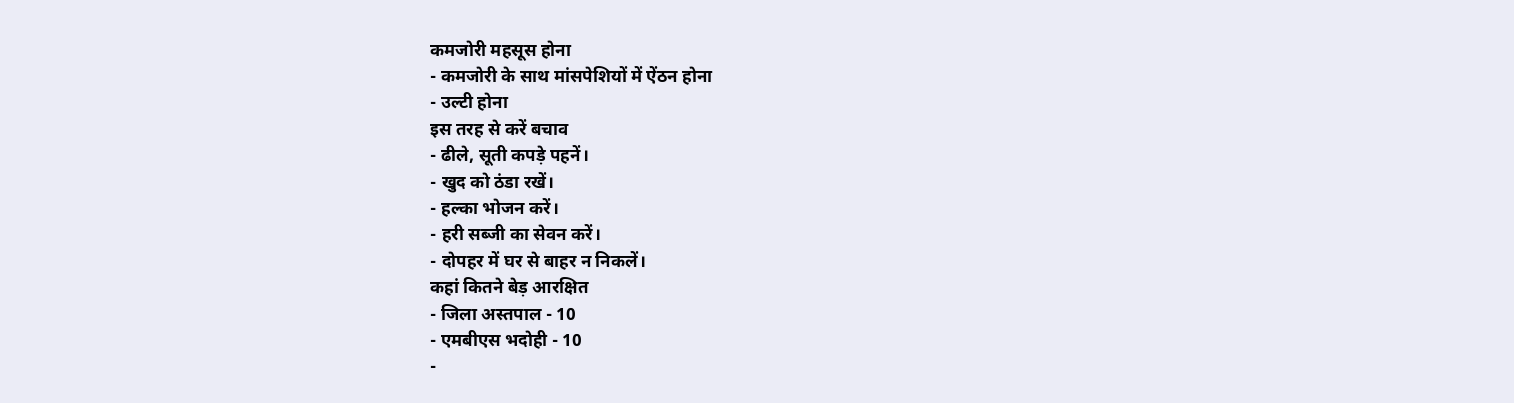कमजोरी महसूस होना
- कमजोरी के साथ मांसपेशियों में ऐंठन होना
- उल्टी होना
इस तरह से करें बचाव
- ढीले, सूती कपड़े पहनें।
- खुद को ठंडा रखें।
- हल्का भोजन करें।
- हरी सब्जी का सेवन करें।
- दोपहर में घर से बाहर न निकलें।
कहां कितने बेड़ आरक्षित
- जिला अस्तपाल - 10
- एमबीएस भदोही - 10
-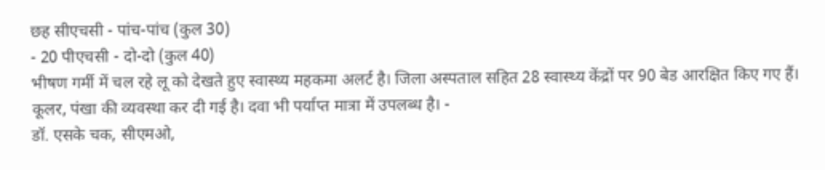छह सीएचसी - पांच-पांच (कुल 30)
- 20 पीएचसी - दो-दो (कुल 40)
भीषण गर्मी में चल रहे लू को देखते हुए स्वास्थ्य महकमा अलर्ट है। जिला अस्पताल सहित 28 स्वास्थ्य केंद्रों पर 90 बेड आरक्षित किए गए हैं। कूलर, पंखा की व्यवस्था कर दी गई है। दवा भी पर्याप्त मात्रा में उपलब्ध है। -
डॉ. एसके चक, सीएमओ,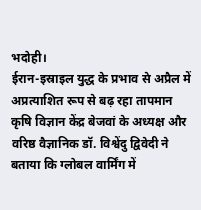भदोही।
ईरान-इस्राइल युद्ध के प्रभाव से अप्रैल में अप्रत्याशित रूप से बढ़ रहा तापमान
कृषि विज्ञान केंद्र बेजवां के अध्यक्ष और वरिष्ठ वैज्ञानिक डॉ. विश्वेंदु द्विवेदी ने बताया कि ग्लोबल वार्मिंग में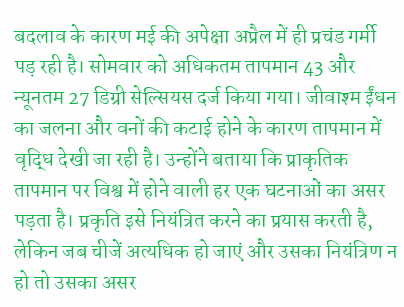बदलाव के कारण मई की अपेक्षा अप्रैल में ही प्रचंड गर्मी पड़ रही है। सोमवार को अधिकतम तापमान 43 और न्यूनतम 27 डिग्री सेल्सियस दर्ज किया गया। जीवाश्म ईंधन का जलना और वनों की कटाई होने के कारण तापमान में वृद्धि देखी जा रही है। उन्होंने बताया कि प्राकृतिक तापमान पर विश्व में होने वाली हर एक घटनाओं का असर पड़ता है। प्रकृति इसे नियंत्रित करने का प्रयास करती है, लेकिन जब चीजें अत्यधिक हो जाएं और उसका नियंत्रिण न हो तो उसका असर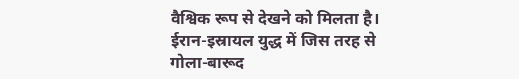वैश्विक रूप से देखने को मिलता है। ईरान-इस्रायल युद्ध में जिस तरह से गोला-बारूद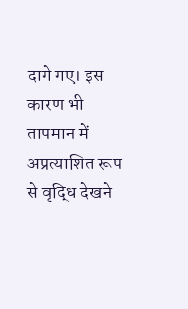दागे गए। इस कारण भी तापमान में अप्रत्याशित रूप से वृद्धि देखने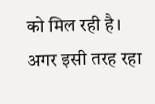को मिल रही है। अगर इसी तरह रहा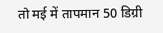तो मई में तापमान 50 डिग्री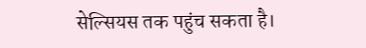सेल्सियस तक पहुंच सकता है।